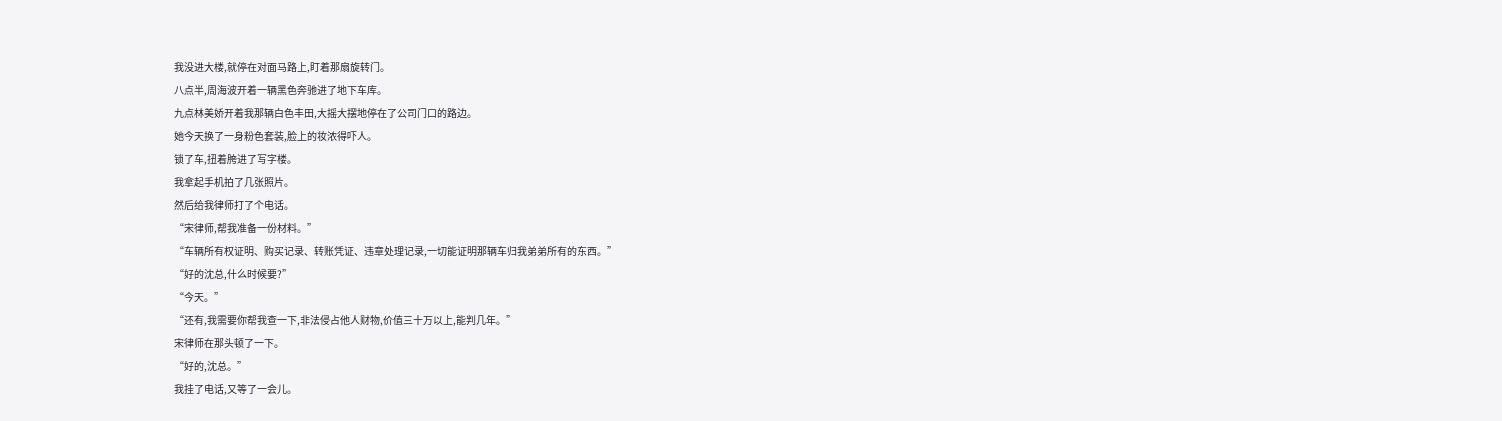我没进大楼,就停在对面马路上,盯着那扇旋转门。
八点半,周海波开着一辆黑色奔驰进了地下车库。
九点林美娇开着我那辆白色丰田,大摇大摆地停在了公司门口的路边。
她今天换了一身粉色套装,脸上的妆浓得吓人。
锁了车,扭着胯进了写字楼。
我拿起手机拍了几张照片。
然后给我律师打了个电话。
“宋律师,帮我准备一份材料。”
“车辆所有权证明、购买记录、转账凭证、违章处理记录,一切能证明那辆车归我弟弟所有的东西。”
“好的沈总,什么时候要?”
“今天。”
“还有,我需要你帮我查一下,非法侵占他人财物,价值三十万以上,能判几年。”
宋律师在那头顿了一下。
“好的,沈总。”
我挂了电话,又等了一会儿。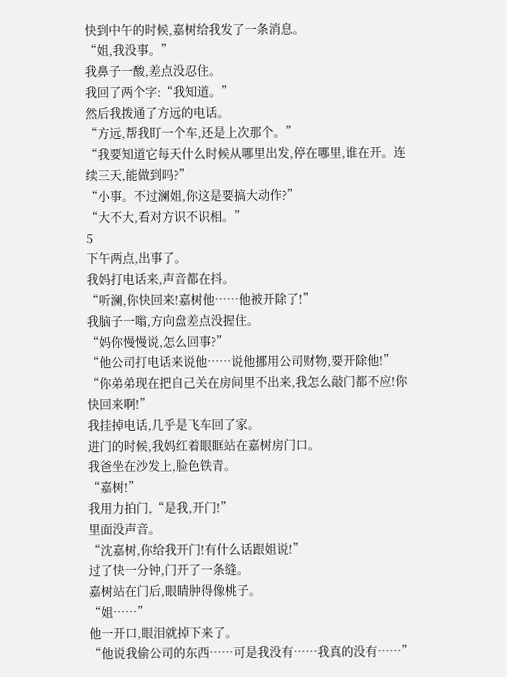快到中午的时候,嘉树给我发了一条消息。
“姐,我没事。”
我鼻子一酸,差点没忍住。
我回了两个字:“我知道。”
然后我拨通了方远的电话。
“方远,帮我盯一个车,还是上次那个。”
“我要知道它每天什么时候从哪里出发,停在哪里,谁在开。连续三天,能做到吗?”
“小事。不过澜姐,你这是要搞大动作?”
“大不大,看对方识不识相。”
5
下午两点,出事了。
我妈打电话来,声音都在抖。
“听澜,你快回来!嘉树他……他被开除了!”
我脑子一嗡,方向盘差点没握住。
“妈你慢慢说,怎么回事?”
“他公司打电话来说他……说他挪用公司财物,要开除他!”
“你弟弟现在把自己关在房间里不出来,我怎么敲门都不应!你快回来啊!”
我挂掉电话,几乎是飞车回了家。
进门的时候,我妈红着眼眶站在嘉树房门口。
我爸坐在沙发上,脸色铁青。
“嘉树!”
我用力拍门,“是我,开门!”
里面没声音。
“沈嘉树,你给我开门!有什么话跟姐说!”
过了快一分钟,门开了一条缝。
嘉树站在门后,眼睛肿得像桃子。
“姐……”
他一开口,眼泪就掉下来了。
“他说我偷公司的东西……可是我没有……我真的没有……”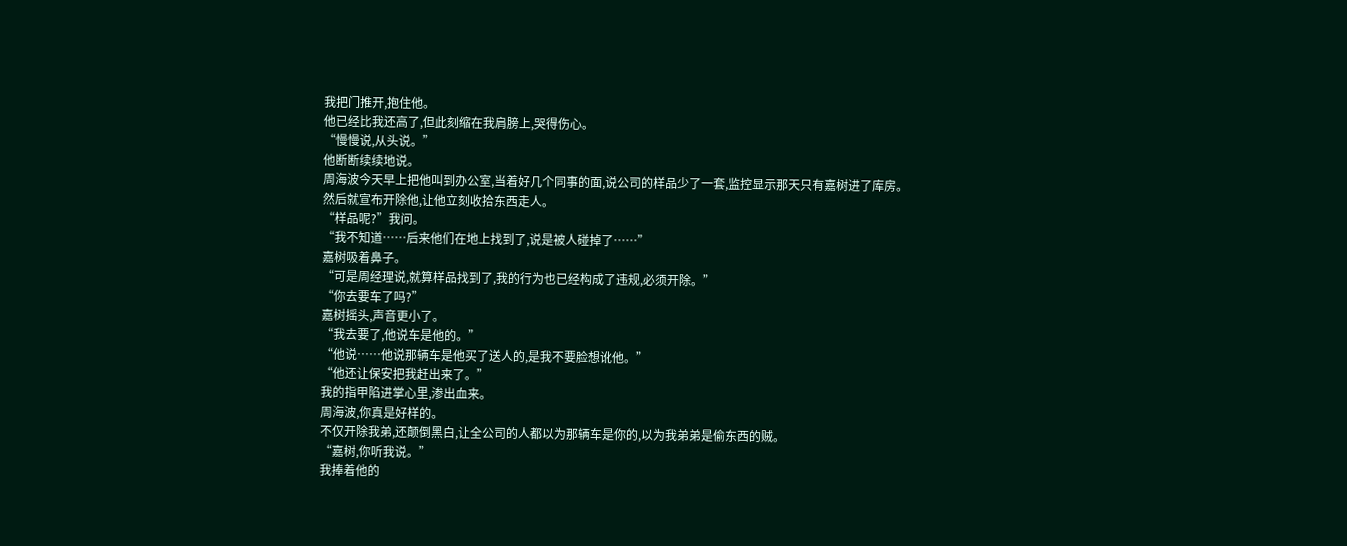我把门推开,抱住他。
他已经比我还高了,但此刻缩在我肩膀上,哭得伤心。
“慢慢说,从头说。”
他断断续续地说。
周海波今天早上把他叫到办公室,当着好几个同事的面,说公司的样品少了一套,监控显示那天只有嘉树进了库房。
然后就宣布开除他,让他立刻收拾东西走人。
“样品呢?”我问。
“我不知道……后来他们在地上找到了,说是被人碰掉了……”
嘉树吸着鼻子。
“可是周经理说,就算样品找到了,我的行为也已经构成了违规,必须开除。”
“你去要车了吗?”
嘉树摇头,声音更小了。
“我去要了,他说车是他的。”
“他说……他说那辆车是他买了送人的,是我不要脸想讹他。”
“他还让保安把我赶出来了。”
我的指甲陷进掌心里,渗出血来。
周海波,你真是好样的。
不仅开除我弟,还颠倒黑白,让全公司的人都以为那辆车是你的,以为我弟弟是偷东西的贼。
“嘉树,你听我说。”
我捧着他的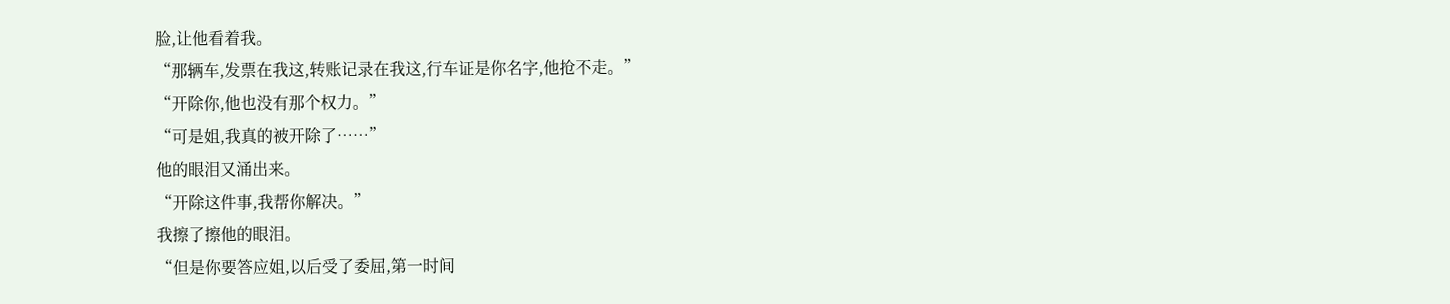脸,让他看着我。
“那辆车,发票在我这,转账记录在我这,行车证是你名字,他抢不走。”
“开除你,他也没有那个权力。”
“可是姐,我真的被开除了……”
他的眼泪又涌出来。
“开除这件事,我帮你解决。”
我擦了擦他的眼泪。
“但是你要答应姐,以后受了委屈,第一时间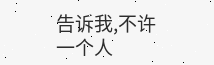告诉我,不许一个人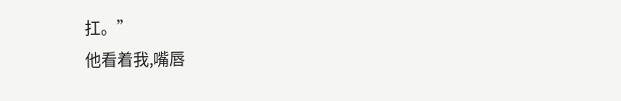扛。”
他看着我,嘴唇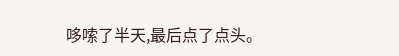哆嗦了半天,最后点了点头。